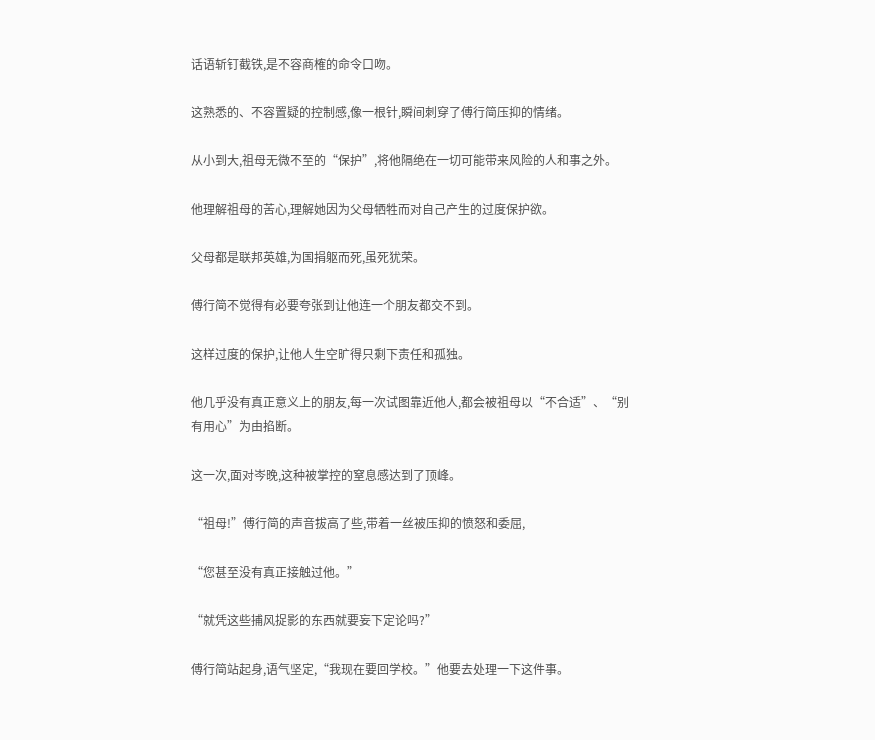话语斩钉截铁,是不容商榷的命令口吻。

这熟悉的、不容置疑的控制感,像一根针,瞬间刺穿了傅行简压抑的情绪。

从小到大,祖母无微不至的“保护”,将他隔绝在一切可能带来风险的人和事之外。

他理解祖母的苦心,理解她因为父母牺牲而对自己产生的过度保护欲。

父母都是联邦英雄,为国捐躯而死,虽死犹荣。

傅行简不觉得有必要夸张到让他连一个朋友都交不到。

这样过度的保护,让他人生空旷得只剩下责任和孤独。

他几乎没有真正意义上的朋友,每一次试图靠近他人,都会被祖母以“不合适”、“别有用心”为由掐断。

这一次,面对岑晚,这种被掌控的窒息感达到了顶峰。

“祖母!”傅行简的声音拔高了些,带着一丝被压抑的愤怒和委屈,

“您甚至没有真正接触过他。”

“就凭这些捕风捉影的东西就要妄下定论吗?”

傅行简站起身,语气坚定,“我现在要回学校。”他要去处理一下这件事。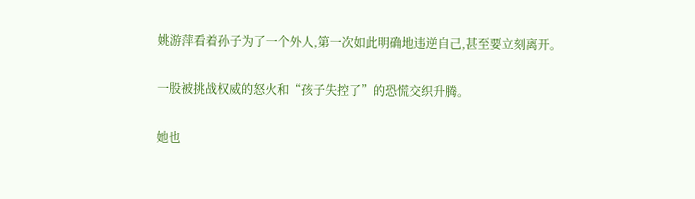姚游萍看着孙子为了一个外人,第一次如此明确地违逆自己,甚至要立刻离开。

一股被挑战权威的怒火和“孩子失控了”的恐慌交织升腾。

她也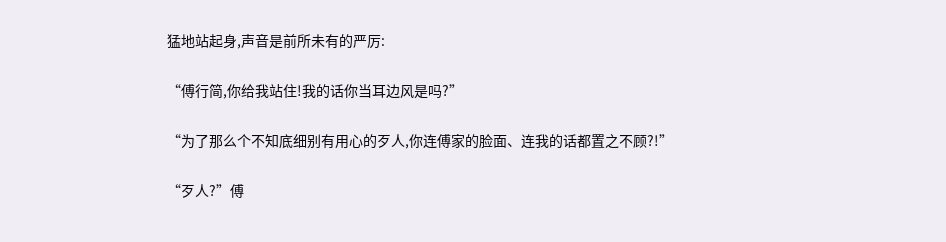猛地站起身,声音是前所未有的严厉:

“傅行简,你给我站住!我的话你当耳边风是吗?”

“为了那么个不知底细别有用心的歹人,你连傅家的脸面、连我的话都置之不顾?!”

“歹人?”傅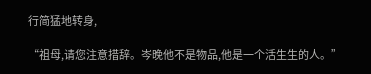行简猛地转身,

“祖母,请您注意措辞。岑晚他不是物品,他是一个活生生的人。”